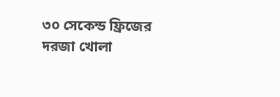৩০ সেকেন্ড ফ্রিজের দরজা খোলা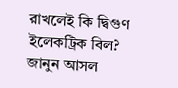রাখলেই কি দ্বিগুণ ইলেকট্রিক বিল? জানুন আসল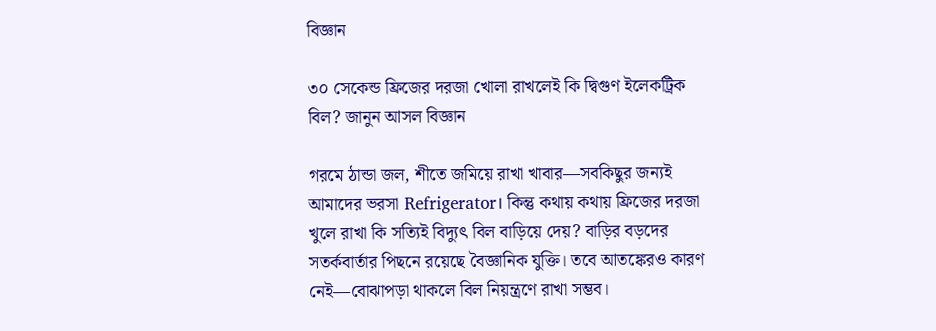বিজ্ঞান

৩০ সেকেন্ড ফ্রিজের দরজা খোলা রাখলেই কি দ্বিগুণ ইলেকট্রিক বিল? জানুন আসল বিজ্ঞান

গরমে ঠান্ডা জল, শীতে জমিয়ে রাখা খাবার—সবকিছুর জন্যই আমাদের ভরসা Refrigerator। কিন্তু কথায় কথায় ফ্রিজের দরজা খুলে রাখা কি সত্যিই বিদ্যুৎ বিল বাড়িয়ে দেয়? বাড়ির বড়দের সতর্কবার্তার পিছনে রয়েছে বৈজ্ঞানিক যুক্তি। তবে আতঙ্কেরও কারণ নেই—বোঝাপড়া থাকলে বিল নিয়ন্ত্রণে রাখা সম্ভব।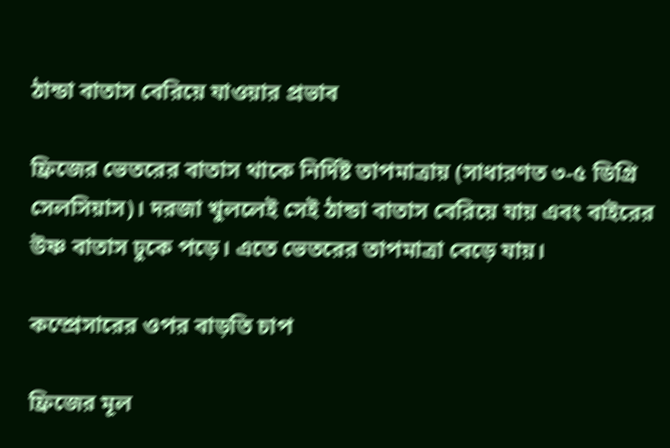ঠান্ডা বাতাস বেরিয়ে যাওয়ার প্রভাব

ফ্রিজের ভেতরের বাতাস থাকে নির্দিষ্ট তাপমাত্রায় (সাধারণত ৩-৫ ডিগ্রি সেলসিয়াস)। দরজা খুললেই সেই ঠান্ডা বাতাস বেরিয়ে যায় এবং বাইরের উষ্ণ বাতাস ঢুকে পড়ে। এতে ভেতরের তাপমাত্রা বেড়ে যায়।

কম্প্রেসারের ওপর বাড়তি চাপ

ফ্রিজের মূল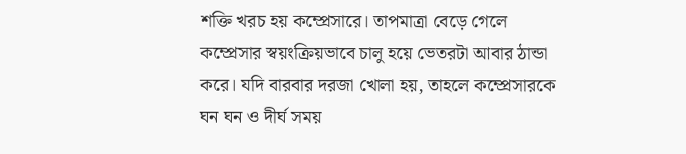শক্তি খরচ হয় কম্প্রেসারে। তাপমাত্রা বেড়ে গেলে কম্প্রেসার স্বয়ংক্রিয়ভাবে চালু হয়ে ভেতরটা আবার ঠান্ডা করে। যদি বারবার দরজা খোলা হয়, তাহলে কম্প্রেসারকে ঘন ঘন ও দীর্ঘ সময়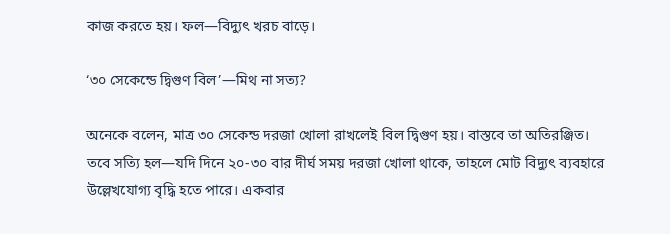কাজ করতে হয়। ফল—বিদ্যুৎ খরচ বাড়ে।

‘৩০ সেকেন্ডে দ্বিগুণ বিল’—মিথ না সত্য?

অনেকে বলেন, মাত্র ৩০ সেকেন্ড দরজা খোলা রাখলেই বিল দ্বিগুণ হয়। বাস্তবে তা অতিরঞ্জিত। তবে সত্যি হল—যদি দিনে ২০-৩০ বার দীর্ঘ সময় দরজা খোলা থাকে, তাহলে মোট বিদ্যুৎ ব্যবহারে উল্লেখযোগ্য বৃদ্ধি হতে পারে। একবার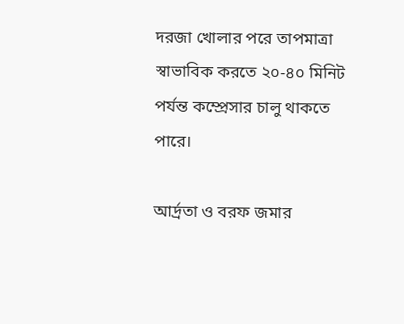দরজা খোলার পরে তাপমাত্রা স্বাভাবিক করতে ২০-৪০ মিনিট পর্যন্ত কম্প্রেসার চালু থাকতে পারে।

আর্দ্রতা ও বরফ জমার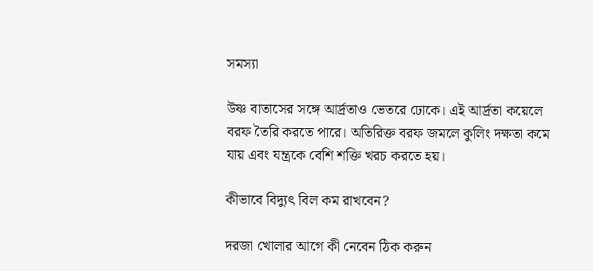সমস্যা

উষ্ণ বাতাসের সঙ্গে আর্দ্রতাও ভেতরে ঢোকে। এই আর্দ্রতা কয়েলে বরফ তৈরি করতে পারে। অতিরিক্ত বরফ জমলে কুলিং দক্ষতা কমে যায় এবং যন্ত্রকে বেশি শক্তি খরচ করতে হয়।

কীভাবে বিদ্যুৎ বিল কম রাখবেন?

দরজা খোলার আগে কী নেবেন ঠিক করুন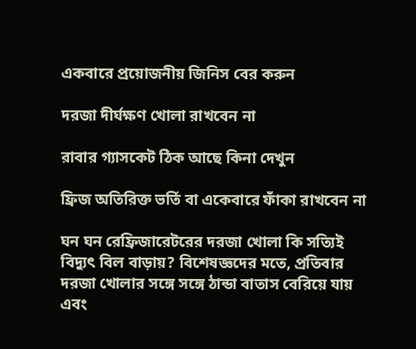একবারে প্রয়োজনীয় জিনিস বের করুন

দরজা দীর্ঘক্ষণ খোলা রাখবেন না

রাবার গ্যাসকেট ঠিক আছে কিনা দেখুন

ফ্রিজ অতিরিক্ত ভর্তি বা একেবারে ফাঁকা রাখবেন না

ঘন ঘন রেফ্রিজারেটরের দরজা খোলা কি সত্যিই বিদ্যুৎ বিল বাড়ায়? বিশেষজ্ঞদের মতে, প্রতিবার দরজা খোলার সঙ্গে সঙ্গে ঠান্ডা বাতাস বেরিয়ে যায় এবং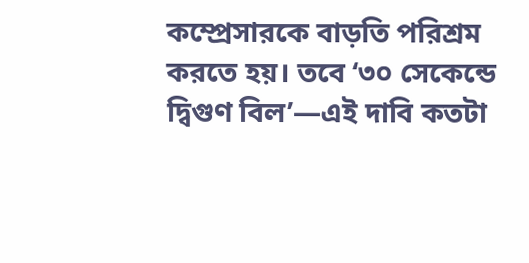কম্প্রেসারকে বাড়তি পরিশ্রম করতে হয়। তবে ‘৩০ সেকেন্ডে দ্বিগুণ বিল’—এই দাবি কতটা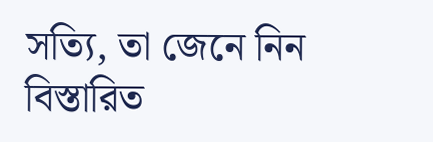সত্যি, তা জেনে নিন বিস্তারিত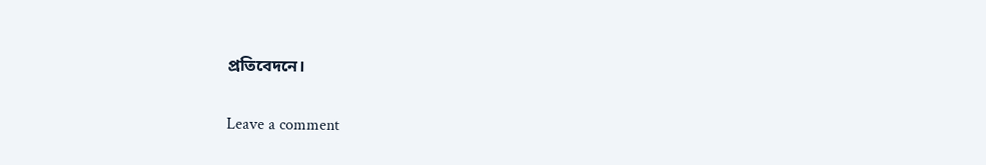প্রতিবেদনে।

Leave a comment